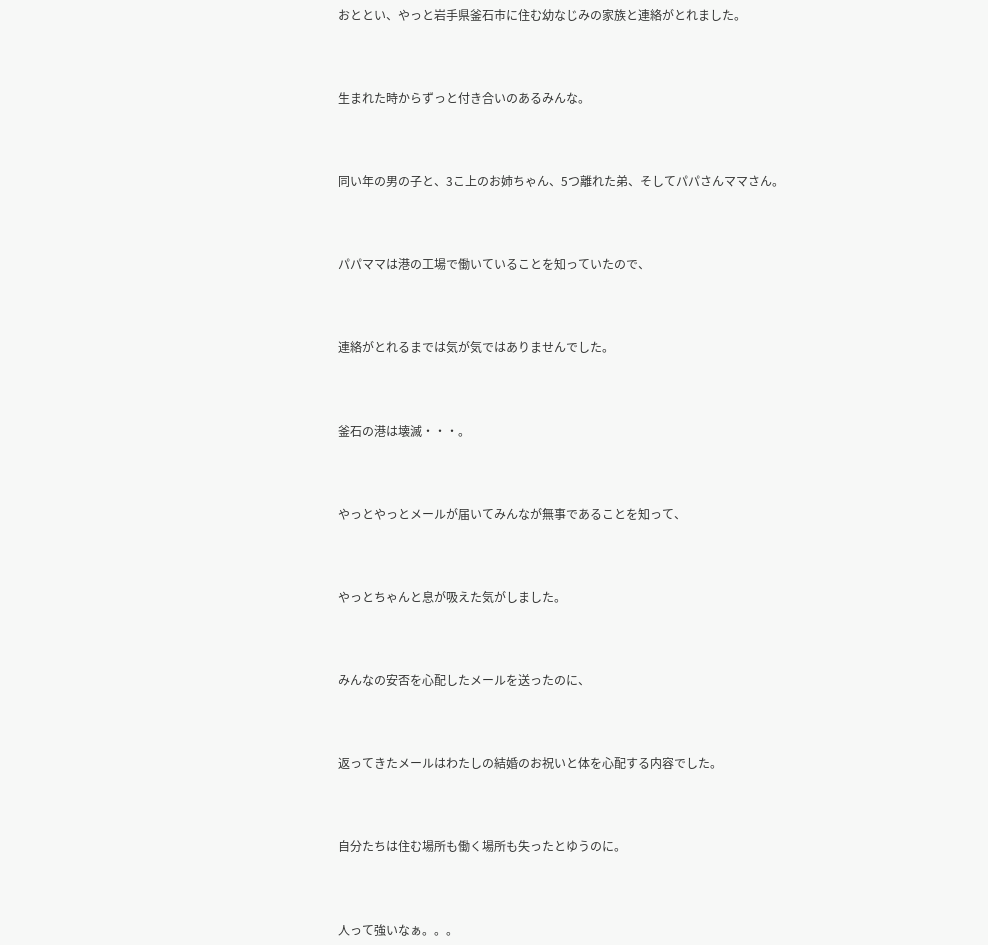おととい、やっと岩手県釜石市に住む幼なじみの家族と連絡がとれました。



生まれた時からずっと付き合いのあるみんな。



同い年の男の子と、3こ上のお姉ちゃん、5つ離れた弟、そしてパパさんママさん。



パパママは港の工場で働いていることを知っていたので、



連絡がとれるまでは気が気ではありませんでした。



釜石の港は壊滅・・・。



やっとやっとメールが届いてみんなが無事であることを知って、



やっとちゃんと息が吸えた気がしました。



みんなの安否を心配したメールを送ったのに、



返ってきたメールはわたしの結婚のお祝いと体を心配する内容でした。



自分たちは住む場所も働く場所も失ったとゆうのに。



人って強いなぁ。。。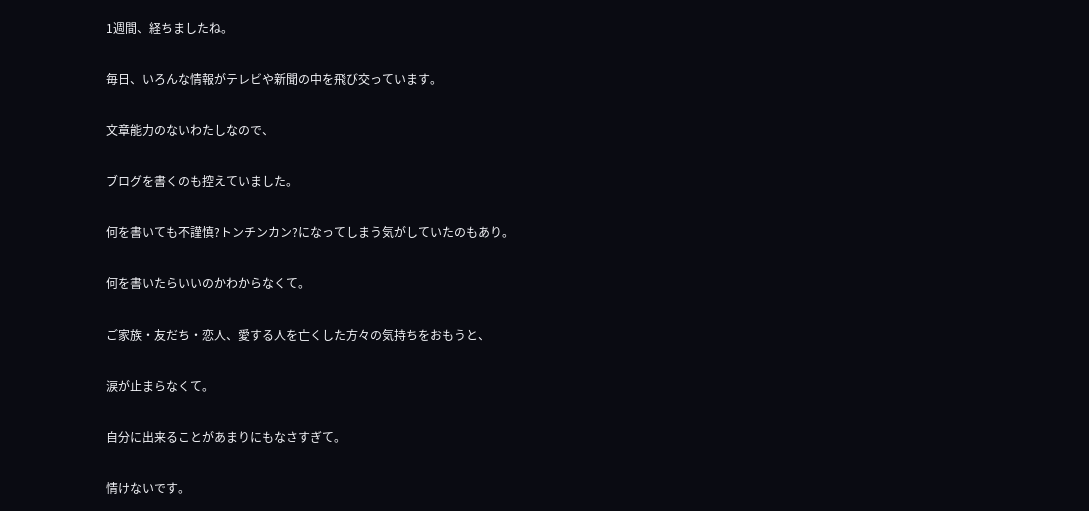1週間、経ちましたね。

毎日、いろんな情報がテレビや新聞の中を飛び交っています。

文章能力のないわたしなので、

ブログを書くのも控えていました。

何を書いても不謹慎?トンチンカン?になってしまう気がしていたのもあり。

何を書いたらいいのかわからなくて。

ご家族・友だち・恋人、愛する人を亡くした方々の気持ちをおもうと、

涙が止まらなくて。

自分に出来ることがあまりにもなさすぎて。

情けないです。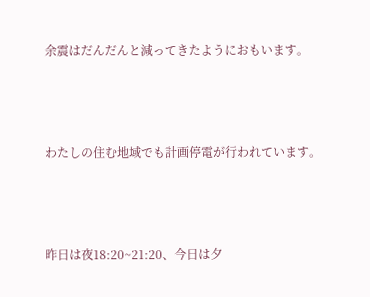余震はだんだんと減ってきたようにおもいます。



わたしの住む地域でも計画停電が行われています。



昨日は夜18:20~21:20、今日は夕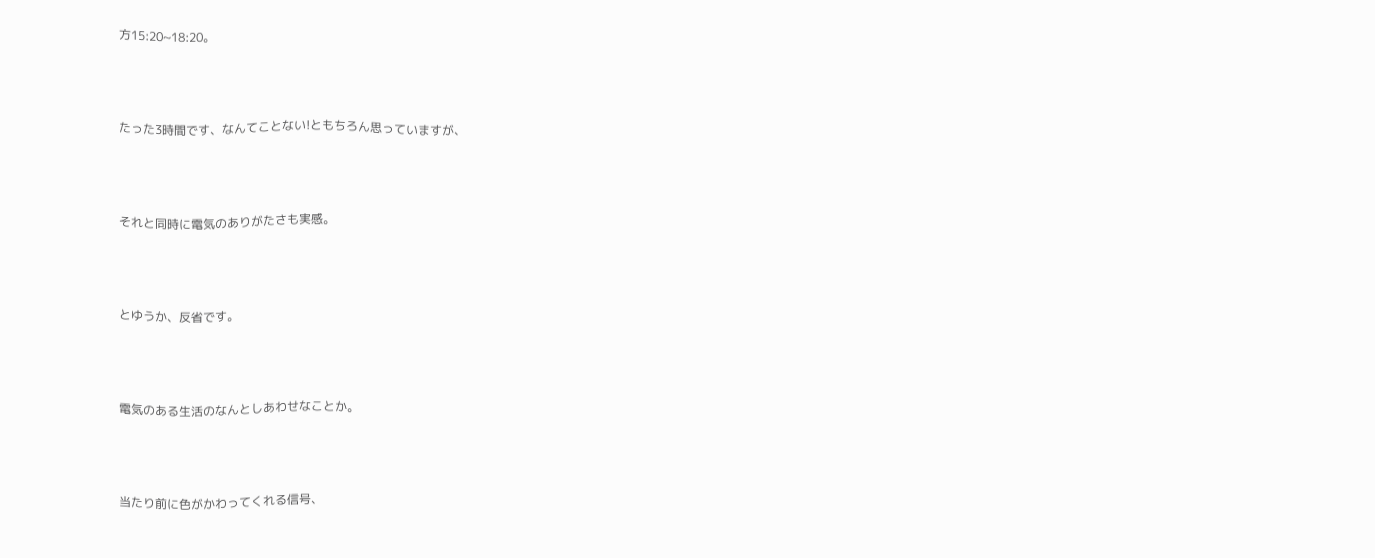方15:20~18:20。



たった3時間です、なんてことない!ともちろん思っていますが、



それと同時に電気のありがたさも実感。



とゆうか、反省です。



電気のある生活のなんとしあわせなことか。



当たり前に色がかわってくれる信号、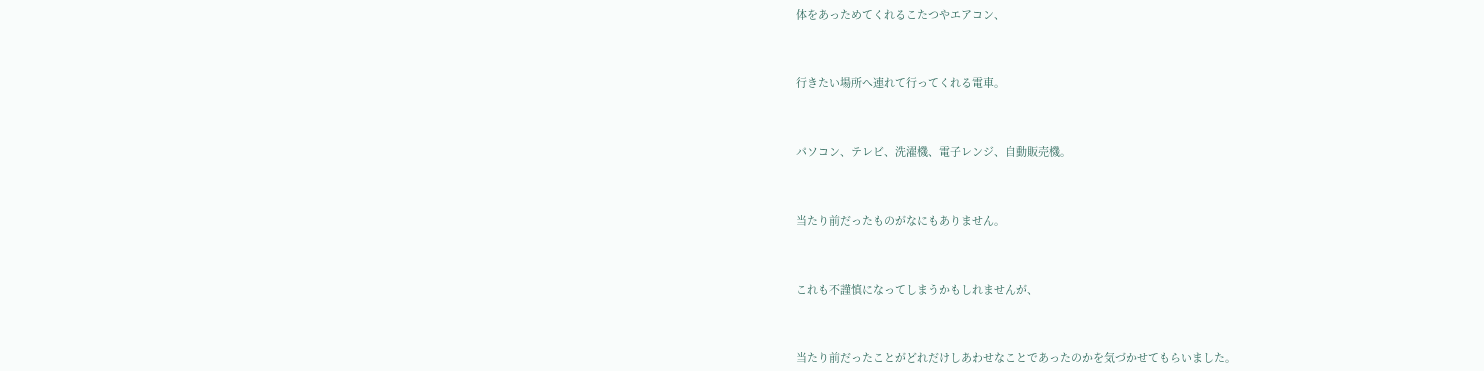体をあっためてくれるこたつやエアコン、



行きたい場所へ連れて行ってくれる電車。



パソコン、テレビ、洗濯機、電子レンジ、自動販売機。



当たり前だったものがなにもありません。



これも不謹慎になってしまうかもしれませんが、



当たり前だったことがどれだけしあわせなことであったのかを気づかせてもらいました。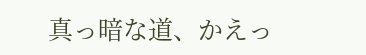真っ暗な道、かえっ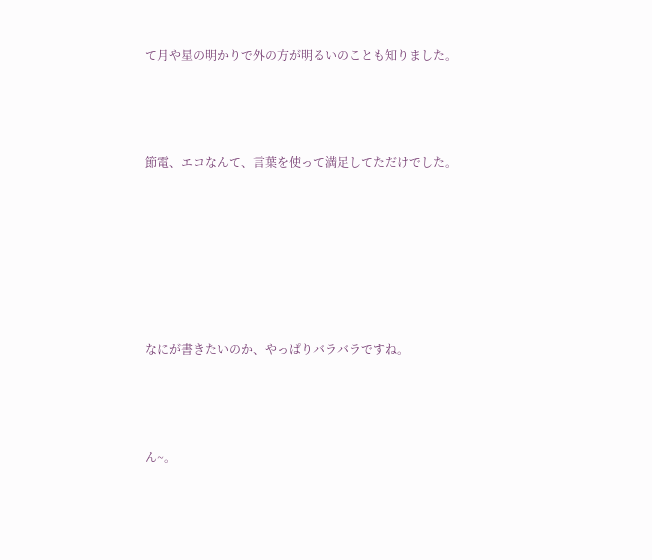て月や星の明かりで外の方が明るいのことも知りました。



節電、エコなんて、言葉を使って満足してただけでした。






なにが書きたいのか、やっぱりバラバラですね。



ん~。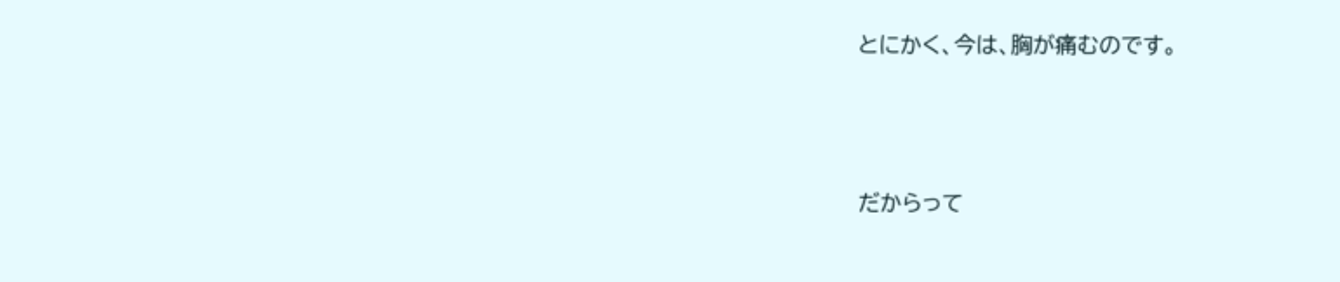とにかく、今は、胸が痛むのです。



だからって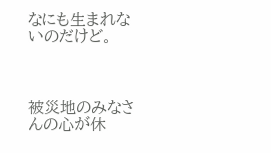なにも生まれないのだけど。



被災地のみなさんの心が休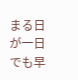まる日が一日でも早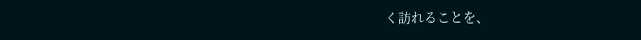く訪れることを、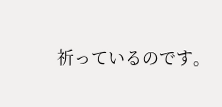祈っているのです。